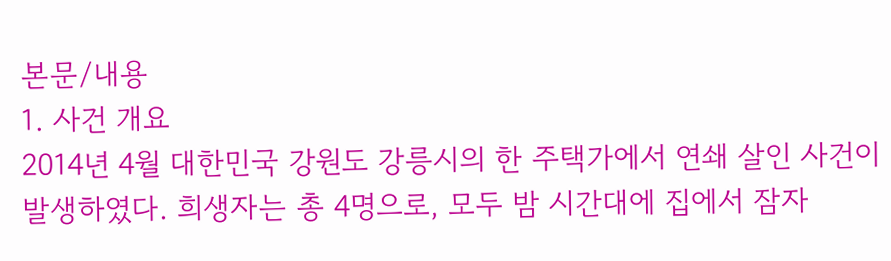본문/내용
1. 사건 개요
2014년 4월 대한민국 강원도 강릉시의 한 주택가에서 연쇄 살인 사건이 발생하였다. 희생자는 총 4명으로, 모두 밤 시간대에 집에서 잠자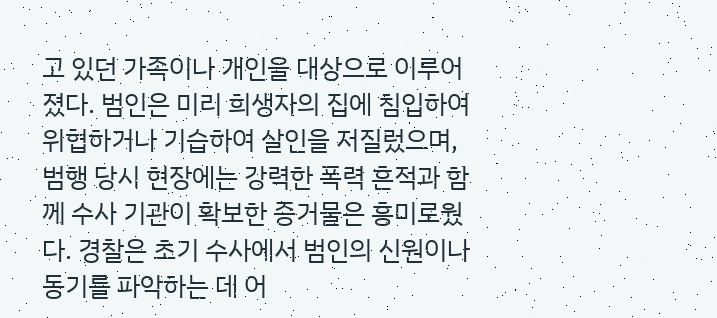고 있던 가족이나 개인을 대상으로 이루어졌다. 범인은 미리 희생자의 집에 침입하여 위협하거나 기습하여 살인을 저질렀으며, 범행 당시 현장에는 강력한 폭력 흔적과 함께 수사 기관이 확보한 증거물은 흥미로웠다. 경찰은 초기 수사에서 범인의 신원이나 동기를 파악하는 데 어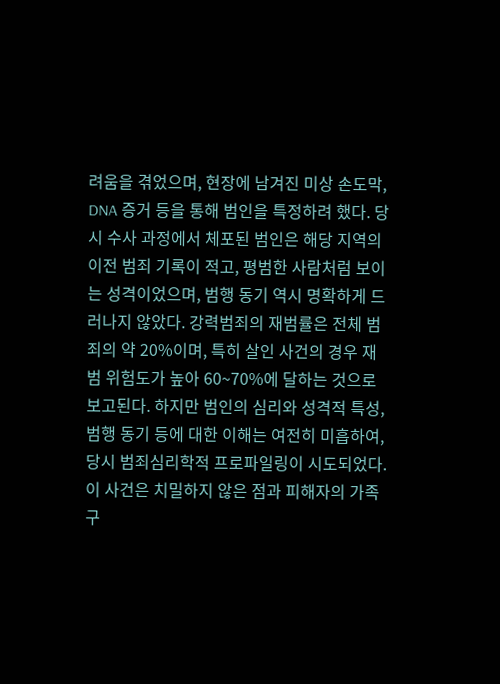려움을 겪었으며, 현장에 남겨진 미상 손도막, DNA 증거 등을 통해 범인을 특정하려 했다. 당시 수사 과정에서 체포된 범인은 해당 지역의 이전 범죄 기록이 적고, 평범한 사람처럼 보이는 성격이었으며, 범행 동기 역시 명확하게 드러나지 않았다. 강력범죄의 재범률은 전체 범죄의 약 20%이며, 특히 살인 사건의 경우 재범 위험도가 높아 60~70%에 달하는 것으로 보고된다. 하지만 범인의 심리와 성격적 특성, 범행 동기 등에 대한 이해는 여전히 미흡하여, 당시 범죄심리학적 프로파일링이 시도되었다. 이 사건은 치밀하지 않은 점과 피해자의 가족 구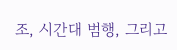조, 시간대 범행, 그리고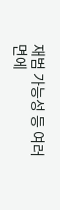재범 가능성 등 여러 면에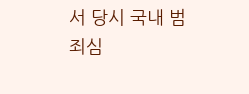서 당시 국내 범죄심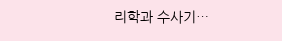리학과 수사기…